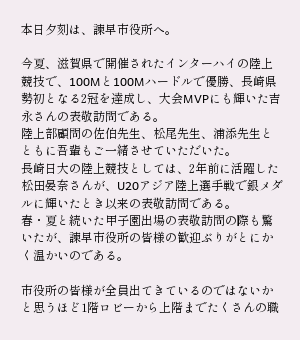本日夕刻は、諫早市役所へ。

今夏、滋賀県で開催されたインターハイの陸上競技で、100Mと100Mハードルで優勝、長崎県勢初となる2冠を達成し、大会MVPにも輝いた吉永さんの表敬訪問である。
陸上部顧問の佐伯先生、松尾先生、浦添先生とともに吾輩もご一緒させていただいた。
長崎日大の陸上競技としては、2年前に活躍した松田晏奈さんが、U20アジア陸上選手戦で銀メダルに輝いたとき以来の表敬訪問である。
春・夏と続いた甲子園出場の表敬訪問の際も驚いたが、諫早市役所の皆様の歓迎ぶりがとにかく温かいのである。

市役所の皆様が全員出てきているのではないかと思うほど1階ロビーから上階までたくさんの職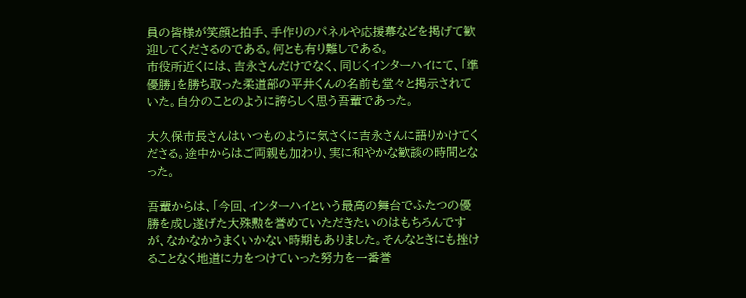員の皆様が笑顔と拍手、手作りのパネルや応援幕などを掲げて歓迎してくださるのである。何とも有り難しである。
市役所近くには、吉永さんだけでなく、同じくインターハイにて、「準優勝」を勝ち取った柔道部の平井くんの名前も堂々と掲示されていた。自分のことのように誇らしく思う吾輩であった。

大久保市長さんはいつものように気さくに吉永さんに語りかけてくださる。途中からはご両親も加わり、実に和やかな歓談の時間となった。

吾輩からは、「今回、インターハイという最高の舞台でふたつの優勝を成し遂げた大殊勲を誉めていただきたいのはもちろんですが、なかなかうまくいかない時期もありました。そんなときにも挫けることなく地道に力をつけていった努力を一番誉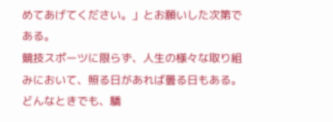めてあげてください。」とお願いした次第である。
競技スポーツに限らず、人生の様々な取り組みにおいて、照る日があれば曇る日もある。どんなときでも、驕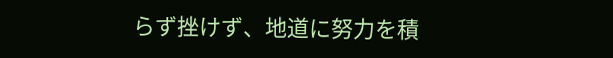らず挫けず、地道に努力を積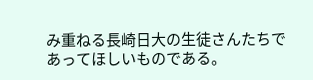み重ねる長崎日大の生徒さんたちであってほしいものである。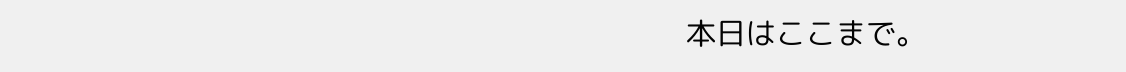本日はここまで。